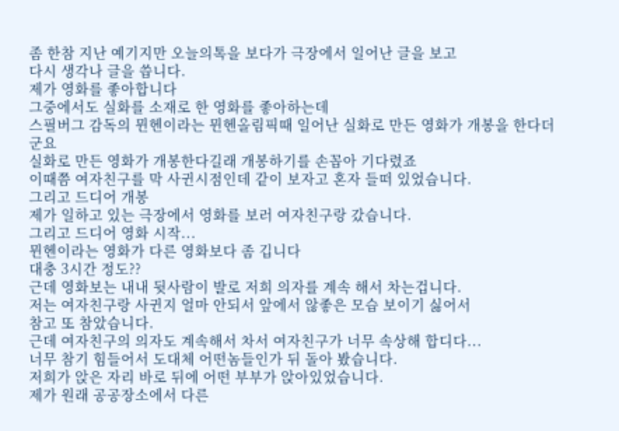좀 한참 지난 예기지만 오늘의톡을 보다가 극장에서 일어난 글을 보고
다시 생각나 글을 씁니다.
제가 영화를 좋아합니다
그중에서도 실화를 소재로 한 영화를 좋아하는데
스필버그 감독의 뮌헨이라는 뮌헨올림픽때 일어난 실화로 만든 영화가 개봉을 한다더군요
실화로 만든 영화가 개봉한다길래 개봉하기를 손꼽아 기다렸죠
이때쯤 여자친구를 막 사귄시점인데 같이 보자고 혼자 들떠 있었습니다.
그리고 드디어 개봉
제가 일하고 있는 극장에서 영화를 보러 여자친구랑 갔습니다.
그리고 드디어 영화 시작...
뮌헨이라는 영화가 다른 영화보다 좀 깁니다
대충 3시간 정도??
근데 영화보는 내내 뒷사람이 발로 저희 의자를 계속 해서 차는겁니다.
저는 여자친구랑 사귄지 얼마 안되서 앞에서 않좋은 모습 보이기 싫어서
참고 또 참았습니다.
근데 여자친구의 의자도 계속해서 차서 여자친구가 너무 속상해 합디다...
너무 참기 힘들어서 도대체 어떤놈들인가 뒤 돌아 봤습니다.
저희가 앉은 자리 바로 뒤에 어떤 부부가 앉아있었습니다.
제가 원래 공공장소에서 다른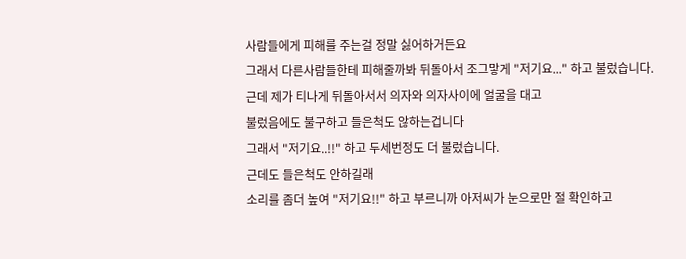사람들에게 피해를 주는걸 정말 싫어하거든요
그래서 다른사람들한테 피해줄까봐 뒤돌아서 조그맣게 "저기요..." 하고 불렀습니다.
근데 제가 티나게 뒤돌아서서 의자와 의자사이에 얼굴을 대고
불렀음에도 불구하고 들은척도 않하는겁니다
그래서 "저기요..!!" 하고 두세번정도 더 불렀습니다.
근데도 들은척도 안하길래
소리를 좀더 높여 "저기요!!" 하고 부르니까 아저씨가 눈으로만 절 확인하고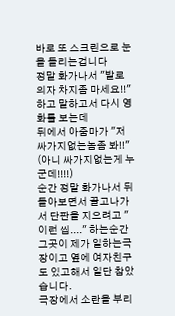바로 또 스크린으로 눈을 돌리는겁니다
정말 화가나서 "발로 의자 차지좀 마세요!!" 하고 말하고서 다시 영화를 보는데
뒤에서 아줌마가 "저 싸가지없는놈좀 봐!!" (아니 싸가지없는게 누군데!!!!)
순간 정말 화가나서 뒤돌아보면서 끌고나가서 단판을 지으려고 "이런 씹...." 하는순간
그곳이 제가 일하는극장이고 옆에 여자친구도 있고해서 일단 참았습니다.
극장에서 소란을 부리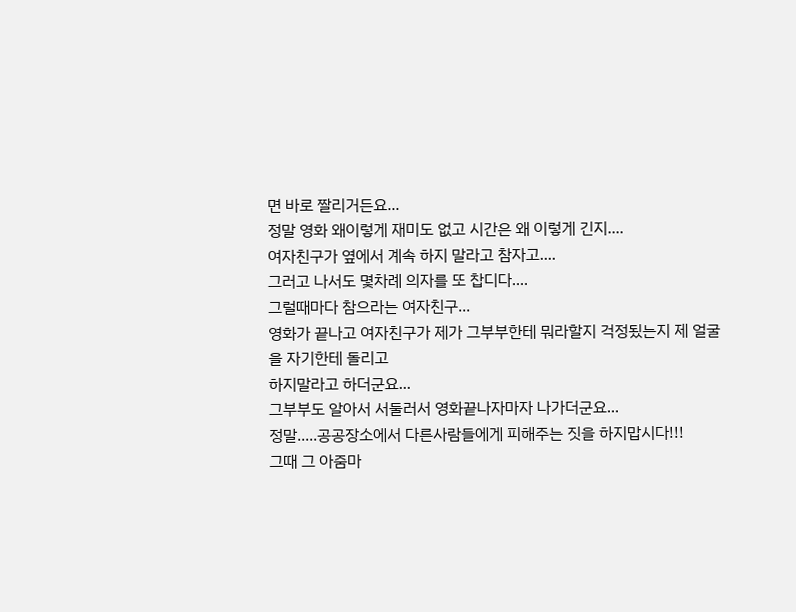면 바로 짤리거든요...
정말 영화 왜이렇게 재미도 없고 시간은 왜 이렇게 긴지....
여자친구가 옆에서 계속 하지 말라고 참자고....
그러고 나서도 몇차례 의자를 또 찹디다....
그럴때마다 참으라는 여자친구...
영화가 끝나고 여자친구가 제가 그부부한테 뭐라할지 걱정됬는지 제 얼굴을 자기한테 돌리고
하지말라고 하더군요...
그부부도 알아서 서둘러서 영화끝나자마자 나가더군요...
정말.....공공장소에서 다른사람들에게 피해주는 짓을 하지맙시다!!!
그때 그 아줌마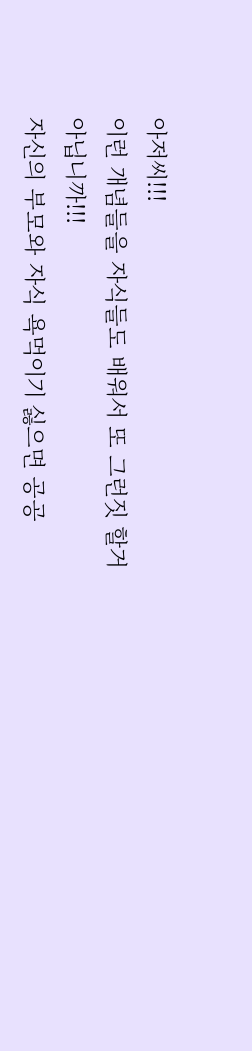아저씨!!!
이런 개념들을 자식들도 배워서 또 그런짓 할거 아닙니까!!!
자신의 부모와 자식 욕먹이기 싫으면 공공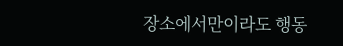장소에서만이라도 행동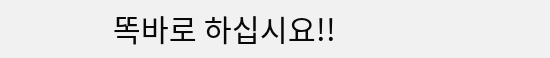똑바로 하십시요!!